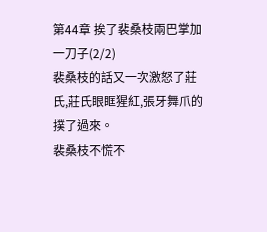第44章 挨了裴桑枝兩巴掌加一刀子(2/2)
裴桑枝的話又一次激怒了莊氏,莊氏眼眶猩紅,張牙舞爪的撲了過來。
裴桑枝不慌不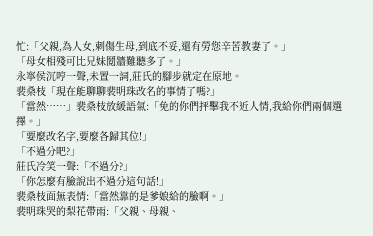忙:「父親,為人女,刺傷生母,到底不妥,還有勞您辛苦教妻了。」
「母女相殘可比兄妹鬩牆難聽多了。」
永寧侯沉哼一聲,未置一詞,莊氏的腳步就定在原地。
裴桑枝「現在能聊聊裴明珠改名的事情了嗎?」
「當然……」裴桑枝放緩語氣:「免的你們抨擊我不近人情,我給你們兩個選擇。」
「要麼改名字,要麼各歸其位!」
「不過分吧?」
莊氏冷笑一聲:「不過分?」
「你怎麼有臉說出不過分這句話!」
裴桑枝面無表情:「當然靠的是爹娘給的臉啊。」
裴明珠哭的梨花帶雨:「父親、母親、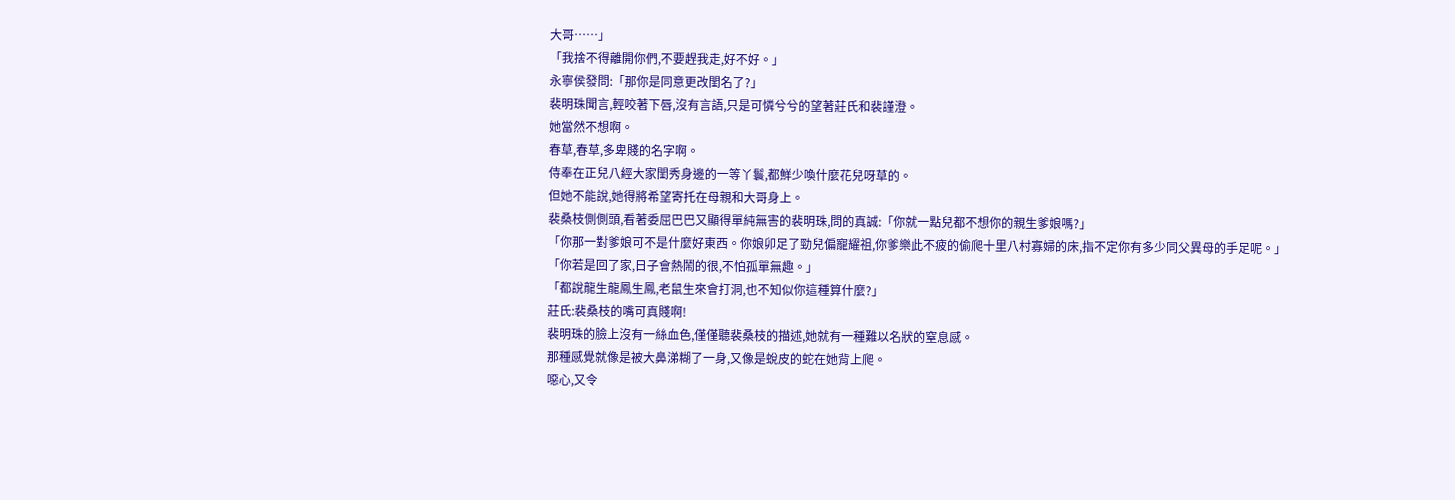大哥……」
「我捨不得離開你們,不要趕我走,好不好。」
永寧侯發問:「那你是同意更改閨名了?」
裴明珠聞言,輕咬著下唇,沒有言語,只是可憐兮兮的望著莊氏和裴謹澄。
她當然不想啊。
春草,春草,多卑賤的名字啊。
侍奉在正兒八經大家閨秀身邊的一等丫鬟,都鮮少喚什麼花兒呀草的。
但她不能說,她得將希望寄托在母親和大哥身上。
裴桑枝側側頭,看著委屈巴巴又顯得單純無害的裴明珠,問的真誠:「你就一點兒都不想你的親生爹娘嗎?」
「你那一對爹娘可不是什麼好東西。你娘卯足了勁兒偏寵耀祖,你爹樂此不疲的偷爬十里八村寡婦的床,指不定你有多少同父異母的手足呢。」
「你若是回了家,日子會熱鬧的很,不怕孤單無趣。」
「都說龍生龍鳳生鳳,老鼠生來會打洞,也不知似你這種算什麼?」
莊氏:裴桑枝的嘴可真賤啊!
裴明珠的臉上沒有一絲血色,僅僅聽裴桑枝的描述,她就有一種難以名狀的窒息感。
那種感覺就像是被大鼻涕糊了一身,又像是蛻皮的蛇在她背上爬。
噁心,又令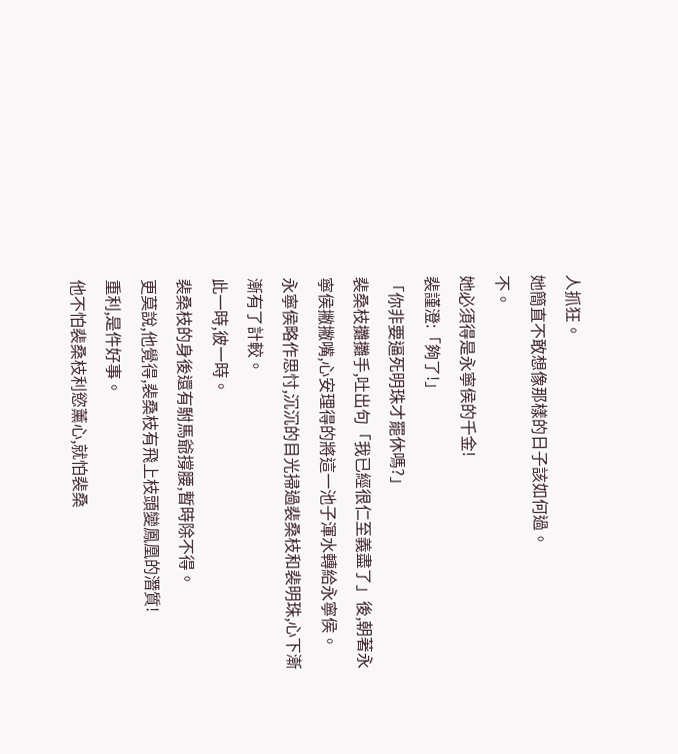人抓狂。
她簡直不敢想像那樣的日子該如何過。
不。
她必須得是永寧侯的千金!
裴謹澄:「夠了!」
「你非要逼死明珠才罷休嗎?」
裴桑枝攤攤手,吐出句「我已經很仁至義盡了」後,朝著永寧侯撇撇嘴,心安理得的將這一池子渾水轉給永寧侯。
永寧侯略作思忖,沉沉的目光掃過裴桑枝和裴明珠,心下漸漸有了計較。
此一時,彼一時。
裴桑枝的身後還有駙馬爺撐腰,暫時除不得。
更莫說,他覺得,裴桑枝有飛上枝頭變鳳凰的潛質!
重利,是件好事。
他不怕裴桑枝利慾薰心,就怕裴桑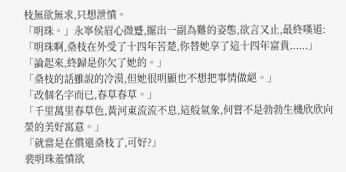枝無欲無求,只想泄憤。
「明珠。」永寧侯眉心微蹙,擺出一副為難的姿態,欲言又止,最終嘆道:「明珠啊,桑枝在外受了十四年苦楚,你替她享了這十四年富貴......」
「論起來,終歸是你欠了她的。」
「桑枝的話雖說的冷漠,但她很明顯也不想把事情做絕。」
「改個名字而已,春草春草。」
「千里萬里春草色,黃河東流流不息,這般氣象,何嘗不是勃勃生機欣欣向榮的美好寓意。」
「就當是在償還桑枝了,可好?」
裴明珠羞憤欲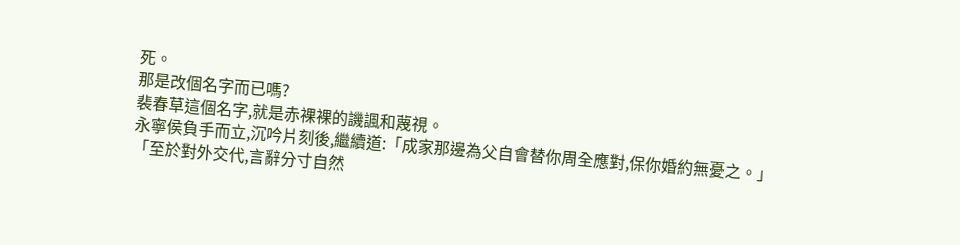死。
那是改個名字而已嗎?
裴春草這個名字,就是赤裸裸的譏諷和蔑視。
永寧侯負手而立,沉吟片刻後,繼續道:「成家那邊為父自會替你周全應對,保你婚約無憂之。」
「至於對外交代,言辭分寸自然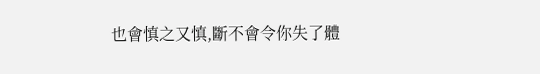也會慎之又慎,斷不會令你失了體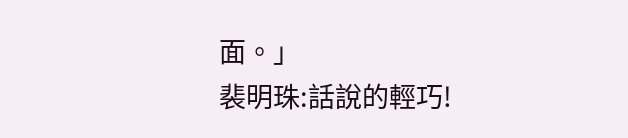面。」
裴明珠:話說的輕巧!